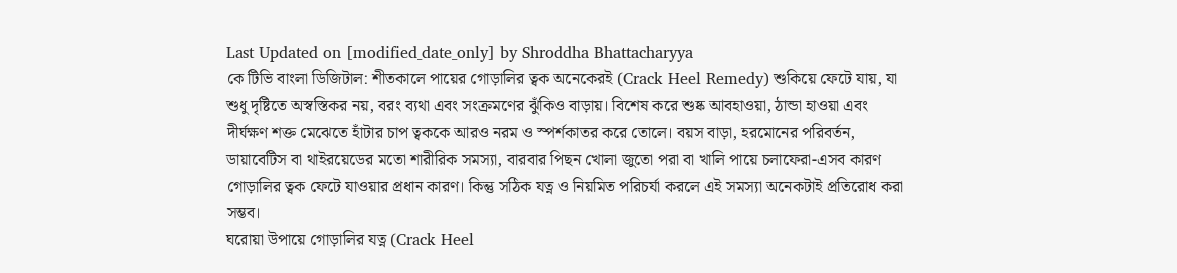Last Updated on [modified_date_only] by Shroddha Bhattacharyya
কে টিভি বাংলা ডিজিটাল: শীতকালে পায়ের গোড়ালির ত্বক অনেকেরই (Crack Heel Remedy) শুকিয়ে ফেটে যায়, যা শুধু দৃষ্টিতে অস্বস্তিকর নয়, বরং ব্যথা এবং সংক্রমণের ঝুঁকিও বাড়ায়। বিশেষ করে শুষ্ক আবহাওয়া, ঠান্ডা হাওয়া এবং দীর্ঘক্ষণ শক্ত মেঝেতে হাঁটার চাপ ত্বককে আরও নরম ও স্পর্শকাতর করে তোলে। বয়স বাড়া, হরমোনের পরিবর্তন, ডায়াবেটিস বা থাইরয়েডের মতো শারীরিক সমস্যা, বারবার পিছন খোলা জুতো পরা বা খালি পায়ে চলাফেরা-এসব কারণ গোড়ালির ত্বক ফেটে যাওয়ার প্রধান কারণ। কিন্তু সঠিক যত্ন ও নিয়মিত পরিচর্যা করলে এই সমস্যা অনেকটাই প্রতিরোধ করা সম্ভব।
ঘরোয়া উপায়ে গোড়ালির যত্ন (Crack Heel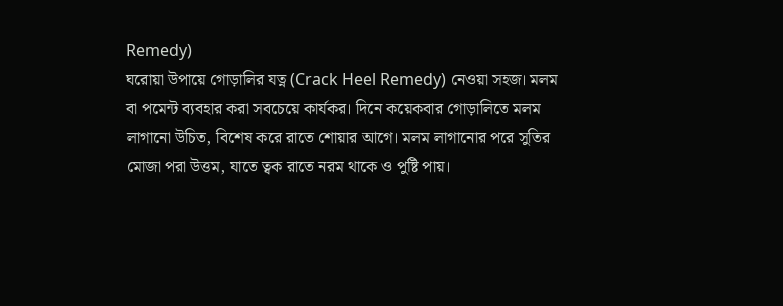Remedy)
ঘরোয়া উপায়ে গোড়ালির যত্ন (Crack Heel Remedy) নেওয়া সহজ। মলম বা পমেন্ট ব্যবহার করা সবচেয়ে কার্যকর। দিনে কয়েকবার গোড়ালিতে মলম লাগানো উচিত, বিশেষ করে রাতে শোয়ার আগে। মলম লাগানোর পরে সুতির মোজা পরা উত্তম, যাতে ত্বক রাতে নরম থাকে ও পুষ্টি পায়।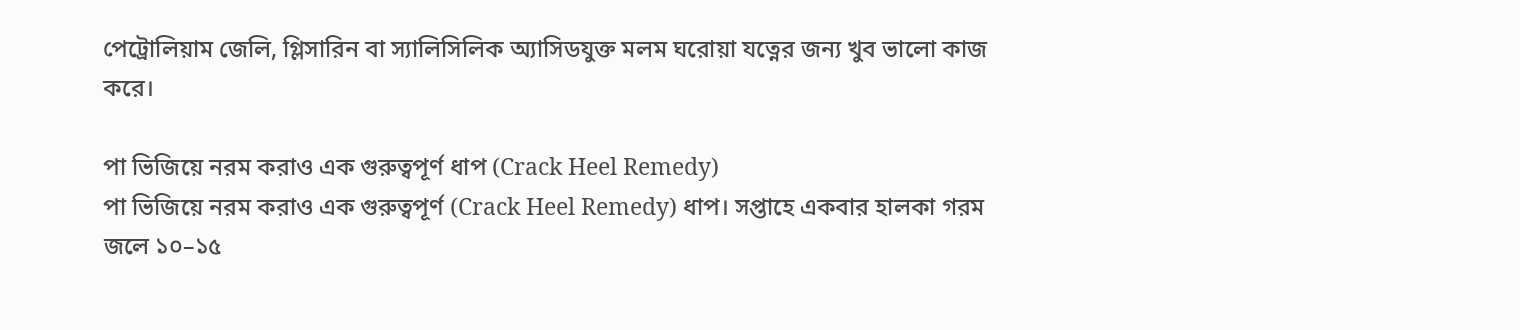পেট্রোলিয়াম জেলি, গ্লিসারিন বা স্যালিসিলিক অ্যাসিডযুক্ত মলম ঘরোয়া যত্নের জন্য খুব ভালো কাজ করে।

পা ভিজিয়ে নরম করাও এক গুরুত্বপূর্ণ ধাপ (Crack Heel Remedy)
পা ভিজিয়ে নরম করাও এক গুরুত্বপূর্ণ (Crack Heel Remedy) ধাপ। সপ্তাহে একবার হালকা গরম জলে ১০–১৫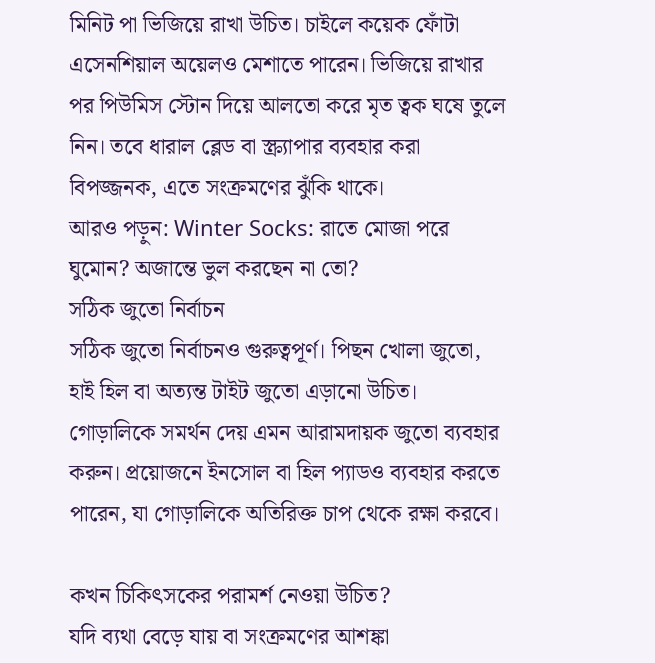মিনিট পা ভিজিয়ে রাখা উচিত। চাইলে কয়েক ফোঁটা এসেনশিয়াল অয়েলও মেশাতে পারেন। ভিজিয়ে রাখার পর পিউমিস স্টোন দিয়ে আলতো করে মৃত ত্বক ঘষে তুলে নিন। তবে ধারাল ব্লেড বা স্ক্র্যাপার ব্যবহার করা বিপজ্জনক, এতে সংক্রমণের ঝুঁকি থাকে।
আরও পড়ুন: Winter Socks: রাতে মোজা পরে ঘুমোন? অজান্তে ভুল করছেন না তো?
সঠিক জুতো নির্বাচন
সঠিক জুতো নির্বাচনও গুরুত্বপূর্ণ। পিছন খোলা জুতো, হাই হিল বা অত্যন্ত টাইট জুতো এড়ানো উচিত। গোড়ালিকে সমর্থন দেয় এমন আরামদায়ক জুতো ব্যবহার করুন। প্রয়োজনে ইনসোল বা হিল প্যাডও ব্যবহার করতে পারেন, যা গোড়ালিকে অতিরিক্ত চাপ থেকে রক্ষা করবে।

কখন চিকিৎসকের পরামর্শ নেওয়া উচিত?
যদি ব্যথা বেড়ে যায় বা সংক্রমণের আশঙ্কা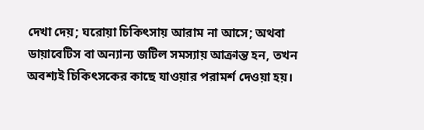দেখা দেয়; ঘরোয়া চিকিৎসায় আরাম না আসে; অথবা ডায়াবেটিস বা অন্যান্য জটিল সমস্যায় আক্রান্ত হন, তখন অবশ্যই চিকিৎসকের কাছে যাওয়ার পরামর্শ দেওয়া হয়।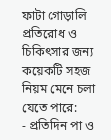ফাটা গোড়ালি প্রতিরোধ ও চিকিৎসার জন্য কয়েকটি সহজ নিয়ম মেনে চলা যেতে পারে:
- প্রতিদিন পা ও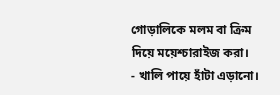গোড়ালিকে মলম বা ক্রিম দিয়ে ময়েশ্চারাইজ করা।
- খালি পায়ে হাঁটা এড়ানো।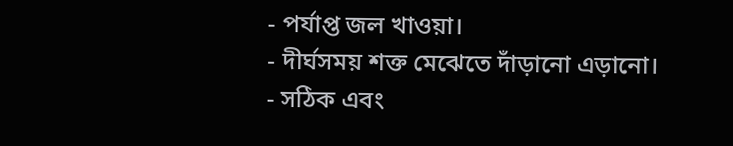- পর্যাপ্ত জল খাওয়া।
- দীর্ঘসময় শক্ত মেঝেতে দাঁড়ানো এড়ানো।
- সঠিক এবং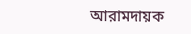আরামদায়ক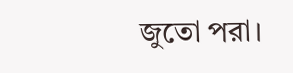জুতো পরা।